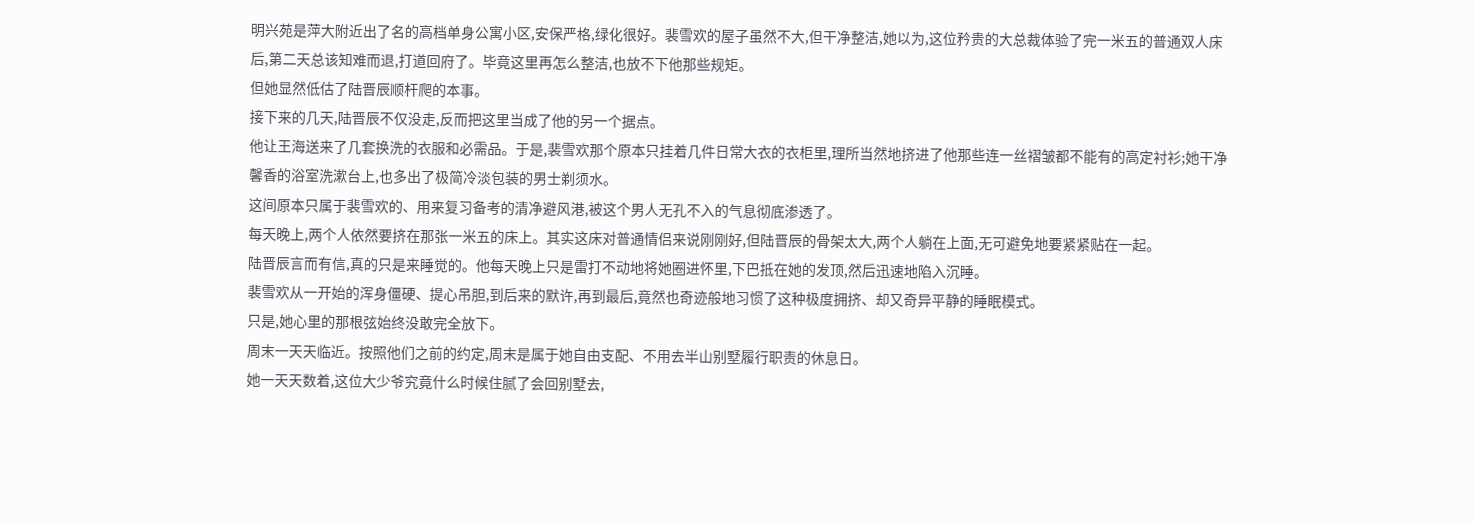明兴苑是萍大附近出了名的高档单身公寓小区,安保严格,绿化很好。裴雪欢的屋子虽然不大,但干净整洁,她以为,这位矜贵的大总裁体验了完一米五的普通双人床后,第二天总该知难而退,打道回府了。毕竟这里再怎么整洁,也放不下他那些规矩。
但她显然低估了陆晋辰顺杆爬的本事。
接下来的几天,陆晋辰不仅没走,反而把这里当成了他的另一个据点。
他让王海送来了几套换洗的衣服和必需品。于是,裴雪欢那个原本只挂着几件日常大衣的衣柜里,理所当然地挤进了他那些连一丝褶皱都不能有的高定衬衫;她干净馨香的浴室洗漱台上,也多出了极简冷淡包装的男士剃须水。
这间原本只属于裴雪欢的、用来复习备考的清净避风港,被这个男人无孔不入的气息彻底渗透了。
每天晚上,两个人依然要挤在那张一米五的床上。其实这床对普通情侣来说刚刚好,但陆晋辰的骨架太大,两个人躺在上面,无可避免地要紧紧贴在一起。
陆晋辰言而有信,真的只是来睡觉的。他每天晚上只是雷打不动地将她圈进怀里,下巴抵在她的发顶,然后迅速地陷入沉睡。
裴雪欢从一开始的浑身僵硬、提心吊胆,到后来的默许,再到最后,竟然也奇迹般地习惯了这种极度拥挤、却又奇异平静的睡眠模式。
只是,她心里的那根弦始终没敢完全放下。
周末一天天临近。按照他们之前的约定,周末是属于她自由支配、不用去半山别墅履行职责的休息日。
她一天天数着,这位大少爷究竟什么时候住腻了会回别墅去,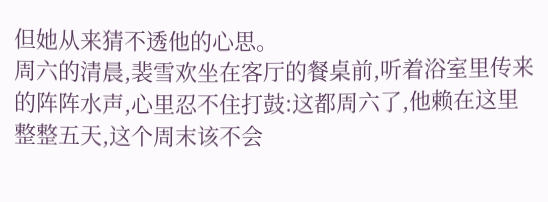但她从来猜不透他的心思。
周六的清晨,裴雪欢坐在客厅的餐桌前,听着浴室里传来的阵阵水声,心里忍不住打鼓:这都周六了,他赖在这里整整五天,这个周末该不会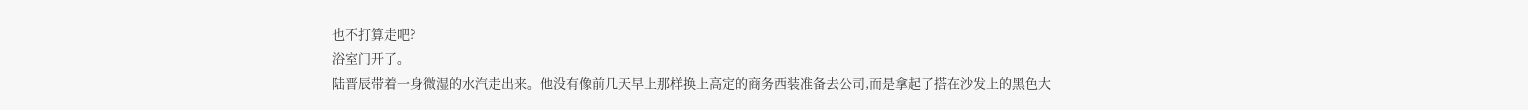也不打算走吧?
浴室门开了。
陆晋辰带着一身微湿的水汽走出来。他没有像前几天早上那样换上高定的商务西装准备去公司,而是拿起了搭在沙发上的黑色大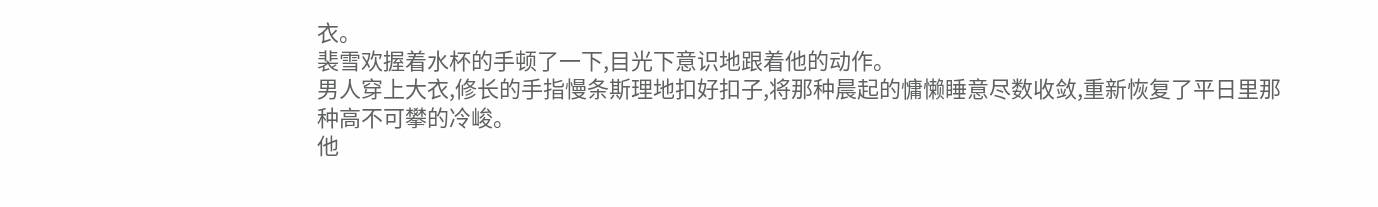衣。
裴雪欢握着水杯的手顿了一下,目光下意识地跟着他的动作。
男人穿上大衣,修长的手指慢条斯理地扣好扣子,将那种晨起的慵懒睡意尽数收敛,重新恢复了平日里那种高不可攀的冷峻。
他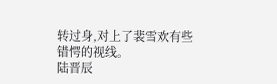转过身,对上了裴雪欢有些错愕的视线。
陆晋辰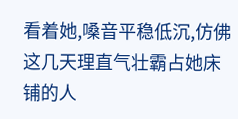看着她,嗓音平稳低沉,仿佛这几天理直气壮霸占她床铺的人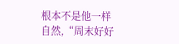根本不是他一样自然,“周末好好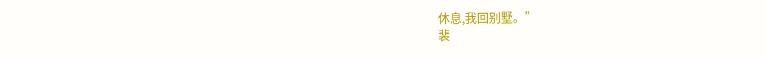休息,我回别墅。”
裴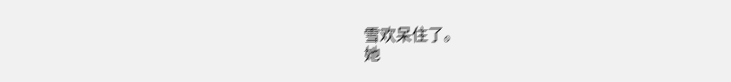雪欢呆住了。
她